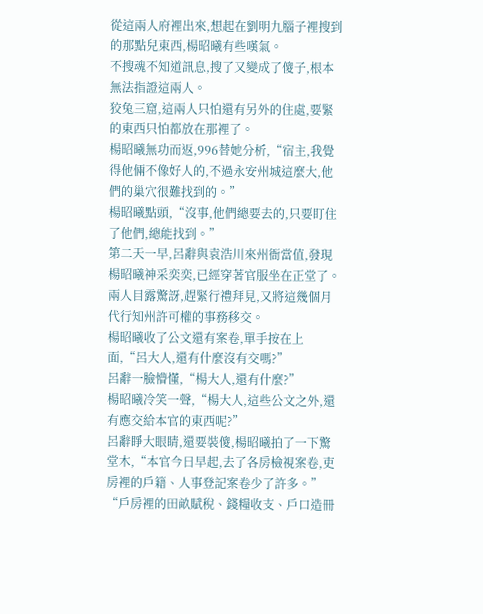從這兩人府裡出來,想起在劉明九腦子裡搜到的那點兒東西,楊昭曦有些嘆氣。
不搜魂不知道訊息,搜了又變成了傻子,根本無法指證這兩人。
狡兔三窟,這兩人只怕還有另外的住處,要緊的東西只怕都放在那裡了。
楊昭曦無功而返,996替她分析,“宿主,我覺得他倆不像好人的,不過永安州城這麼大,他們的巢穴很難找到的。”
楊昭曦點頭,“沒事,他們總要去的,只要盯住了他們,總能找到。”
第二天一早,呂辭與袁浩川來州衙當值,發現楊昭曦神采奕奕,已經穿著官服坐在正堂了。
兩人目露驚訝,趕緊行禮拜見,又將這幾個月代行知州許可權的事務移交。
楊昭曦收了公文還有案卷,單手按在上面,“呂大人,還有什麼沒有交嗎?”
呂辭一臉懵懂,“楊大人,還有什麼?”
楊昭曦冷笑一聲,“楊大人,這些公文之外,還有應交給本官的東西呢?”
呂辭睜大眼睛,還要裝傻,楊昭曦拍了一下驚堂木,“本官今日早起,去了各房檢視案卷,吏房裡的戶籍、人事登記案卷少了許多。”
“戶房裡的田畝賦稅、錢糧收支、戶口造冊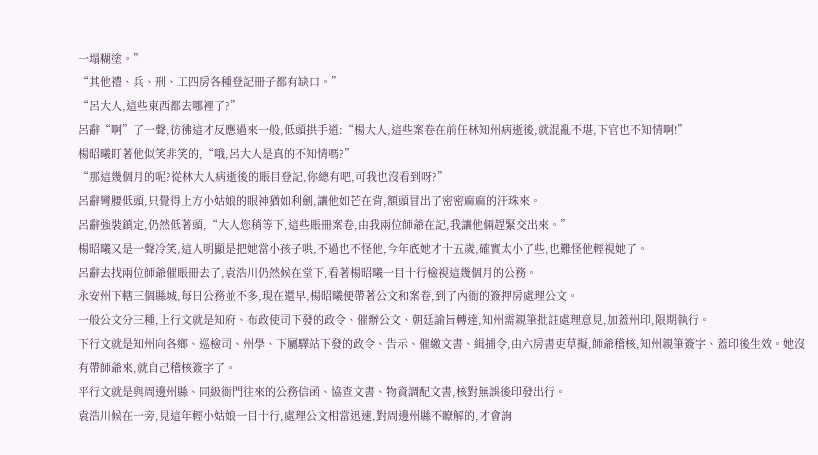一塌糊塗。”
“其他禮、兵、刑、工四房各種登記冊子都有缺口。”
“呂大人,這些東西都去哪裡了?”
呂辭“啊”了一聲,彷彿這才反應過來一般,低頭拱手道:“楊大人,這些案卷在前任林知州病逝後,就混亂不堪,下官也不知情啊!”
楊昭曦盯著他似笑非笑的,“哦,呂大人是真的不知情嗎?”
“那這幾個月的呢?從林大人病逝後的賬目登記,你總有吧,可我也沒看到呀?”
呂辭彎腰低頭,只覺得上方小姑娘的眼神猶如利劍,讓他如芒在背,額頭冒出了密密麻麻的汗珠來。
呂辭強裝鎮定,仍然低著頭,“大人您稍等下,這些賬冊案卷,由我兩位師爺在記,我讓他倆趕緊交出來。”
楊昭曦又是一聲冷笑,這人明顯是把她當小孩子哄,不過也不怪他,今年底她才十五歲,確實太小了些,也難怪他輕視她了。
呂辭去找兩位師爺催賬冊去了,袁浩川仍然候在堂下,看著楊昭曦一目十行檢視這幾個月的公務。
永安州下轄三個縣城,每日公務並不多,現在還早,楊昭曦便帶著公文和案卷,到了內衙的簽押房處理公文。
一般公文分三種,上行文就是知府、布政使司下發的政令、催辦公文、朝廷諭旨轉達,知州需親筆批註處理意見,加蓋州印,限期執行。
下行文就是知州向各鄉、巡檢司、州學、下屬驛站下發的政令、告示、催繳文書、緝捕令,由六房書吏草擬,師爺稽核,知州親筆簽字、蓋印後生效。她沒有帶師爺來,就自己稽核簽字了。
平行文就是與周邊州縣、同級衙門往來的公務信函、協查文書、物資調配文書,核對無誤後印發出行。
袁浩川候在一旁,見這年輕小姑娘一目十行,處理公文相當迅速,對周邊州縣不瞭解的,才會詢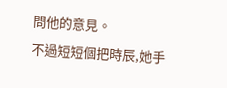問他的意見。
不過短短個把時辰,她手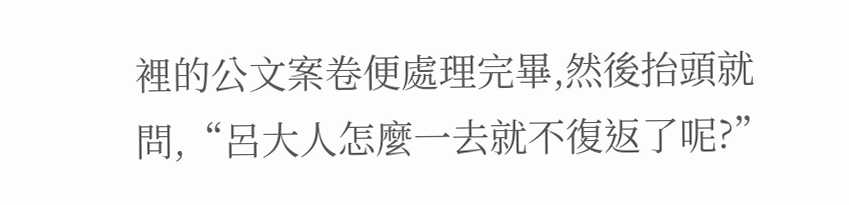裡的公文案卷便處理完畢,然後抬頭就問,“呂大人怎麼一去就不復返了呢?”